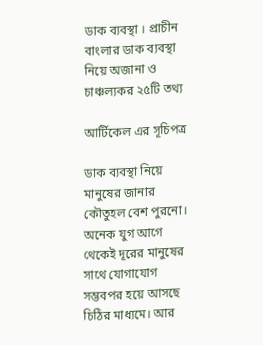ডাক ব্যবস্থা । প্রাচীন বাংলার ডাক ব্যবস্থা নিয়ে অজানা ও চাঞ্চল্যকর ২৫টি তথ্য

আর্টিকেল এর সূচিপত্র

ডাক ব্যবস্থা নিয়ে মানুষের জানার কৌতুহল বেশ পুরনো। অনেক যুগ আগে থেকেই দূরের মানুষের সাথে যোগাযোগ সম্ভবপর হয়ে আসছে চিঠির মাধ্যমে। আর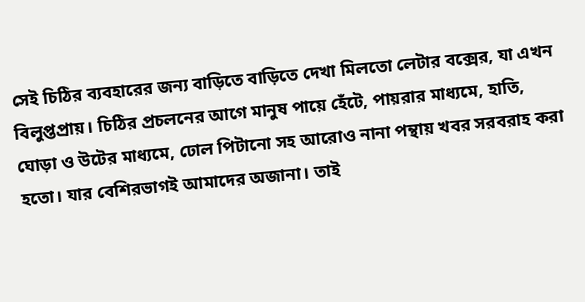সেই চিঠির ব্যবহারের জন্য বাড়িতে বাড়িতে দেখা মিলতো লেটার বক্সের, যা এখন বিলুপ্তপ্রায়। চিঠির প্রচলনের আগে মানুষ পায়ে হেঁটে, পায়রার মাধ্যমে, হাতি, ঘোড়া ও উটের মাধ্যমে, ঢোল পিটানো সহ আরোও নানা পন্থায় খবর সরবরাহ করা হতো। যার বেশিরভাগই আমাদের অজানা। তাই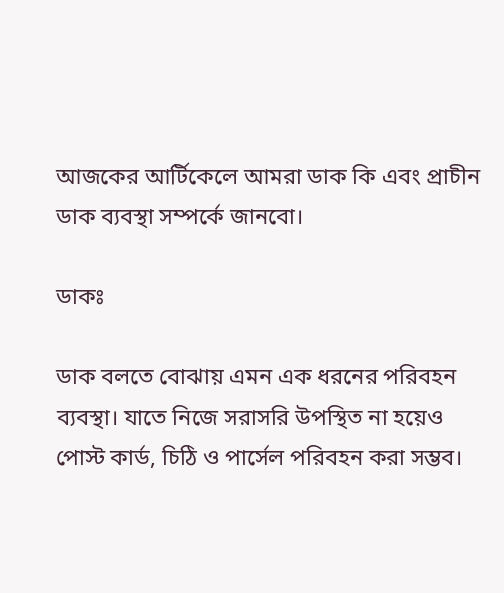আজকের আর্টিকেলে আমরা ডাক কি এবং প্রাচীন ডাক ব্যবস্থা সম্পর্কে জানবো।

ডাকঃ

ডাক বলতে বোঝায় এমন এক ধরনের পরিবহন ব্যবস্থা। যাতে নিজে সরাসরি উপস্থিত না হয়েও পোস্ট কার্ড, চিঠি ও পার্সেল পরিবহন করা সম্ভব।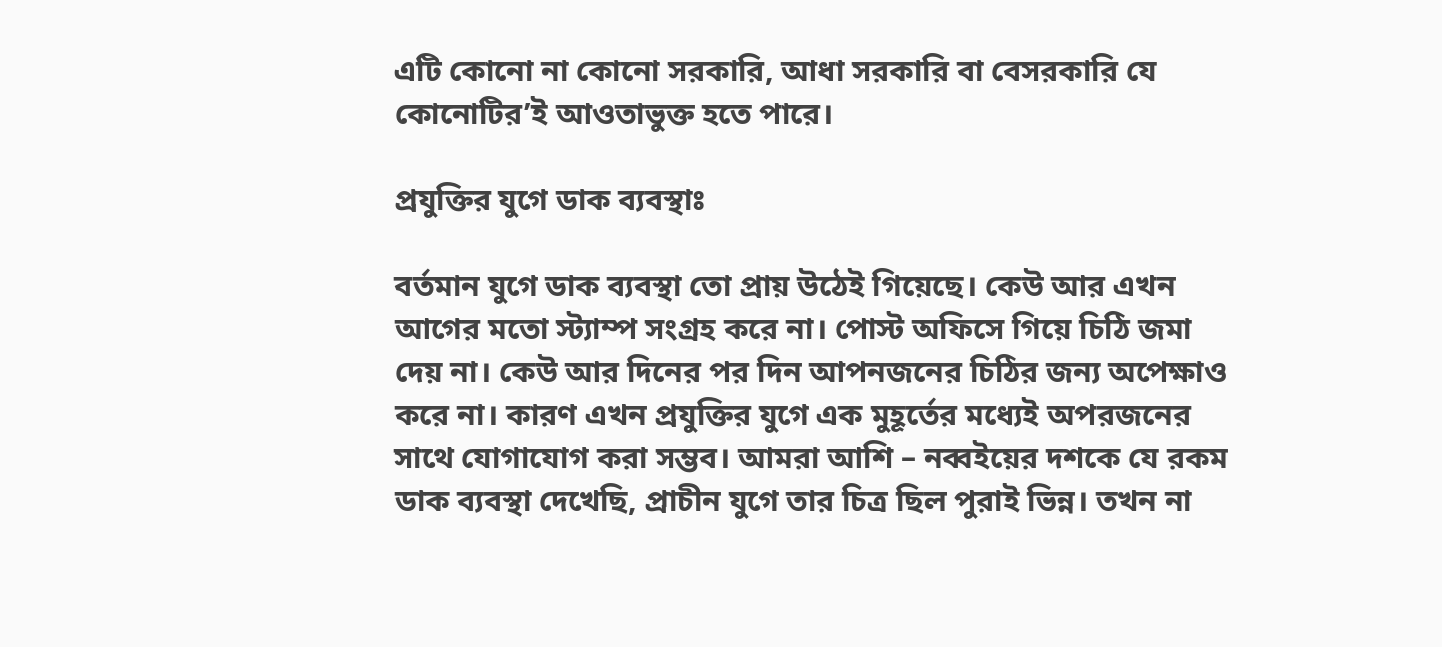এটি কোনো না কোনো সরকারি, আধা সরকারি বা বেসরকারি যে কোনোটির’ই আওতাভুক্ত হতে পারে।

প্রযুক্তির যুগে ডাক ব্যবস্থাঃ

বর্তমান যুগে ডাক ব্যবস্থা তো প্রায় উঠেই গিয়েছে। কেউ আর এখন আগের মতো স্ট্যাম্প সংগ্রহ করে না। পোস্ট অফিসে গিয়ে চিঠি জমা দেয় না। কেউ আর দিনের পর দিন আপনজনের চিঠির জন্য অপেক্ষাও করে না। কারণ এখন প্রযুক্তির যুগে এক মুহূর্তের মধ্যেই অপরজনের সাথে যোগাযোগ করা সম্ভব। আমরা আশি – নব্বইয়ের দশকে যে রকম ডাক ব্যবস্থা দেখেছি, প্রাচীন যুগে তার চিত্র ছিল পুরাই ভিন্ন। তখন না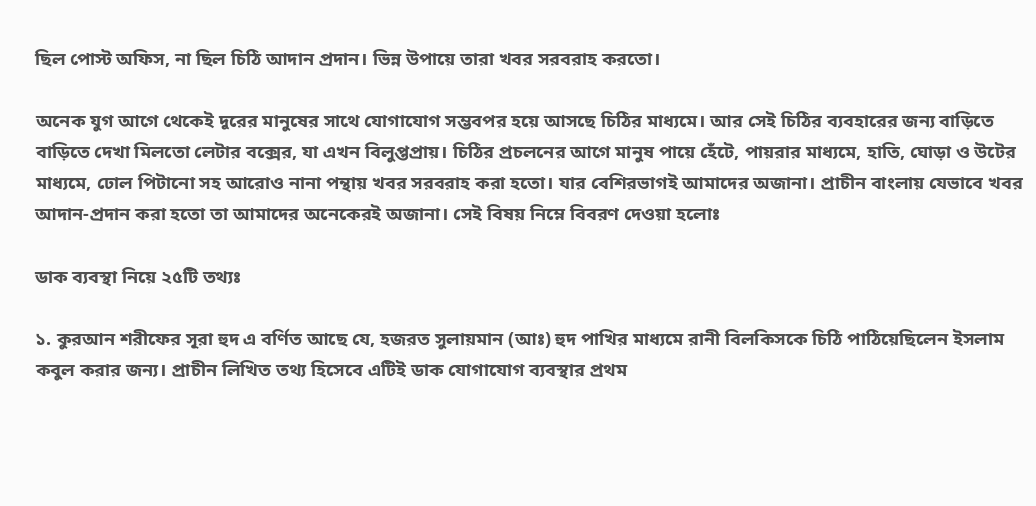ছিল পোস্ট অফিস, না ছিল চিঠি আদান প্রদান। ভিন্ন উপায়ে তারা খবর সরবরাহ করতো।

অনেক যুগ আগে থেকেই দূরের মানুষের সাথে যোগাযোগ সম্ভবপর হয়ে আসছে চিঠির মাধ্যমে। আর সেই চিঠির ব্যবহারের জন্য বাড়িতে বাড়িতে দেখা মিলতো লেটার বক্সের, যা এখন বিলুপ্তপ্রায়। চিঠির প্রচলনের আগে মানুষ পায়ে হেঁটে, পায়রার মাধ্যমে, হাতি, ঘোড়া ও উটের মাধ্যমে, ঢোল পিটানো সহ আরোও নানা পন্থায় খবর সরবরাহ করা হতো। যার বেশিরভাগই আমাদের অজানা। প্রাচীন বাংলায় যেভাবে খবর আদান-প্রদান করা হতো তা আমাদের অনেকেরই অজানা। সেই বিষয় নিম্নে বিবরণ দেওয়া হলোঃ

ডাক ব্যবস্থা নিয়ে ২৫টি তথ্যঃ

১. কুরআন শরীফের সূরা হুদ এ বর্ণিত আছে যে, হজরত সুলায়মান (আঃ) হুদ পাখির মাধ্যমে রানী বিলকিসকে চিঠি পাঠিয়েছিলেন ইসলাম কবুল করার জন্য। প্রাচীন লিখিত তথ্য হিসেবে এটিই ডাক যোগাযোগ ব্যবস্থার প্রথম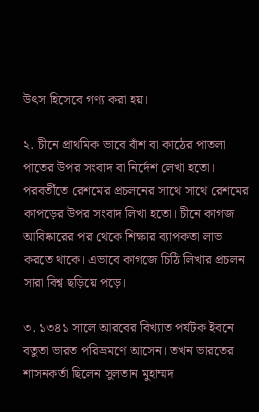উৎস হিসেবে গণ্য করা হয়।

২. চীনে প্রাথমিক ভাবে বাঁশ বা কাঠের পাতলা পাতের উপর সংবাদ বা নির্দেশ লেখা হতো। পরবর্তীতে রেশমের প্রচলনের সাথে সাথে রেশমের কাপড়ের উপর সংবাদ লিখা হতো। চীনে কাগজ আবিষ্কারের পর থেকে শিক্ষার ব্যাপকতা লাভ করতে থাকে। এভাবে কাগজে চিঠি লিখার প্রচলন সারা বিশ্ব ছড়িয়ে পড়ে।

৩. ১৩৪১ সালে আরবের বিখ্যাত পর্যটক ইবনে বতুতা ভারত পরিভ্রমণে আসেন। তখন ভারতের শাসনকর্তা ছিলেন সুলতান মুহাম্মদ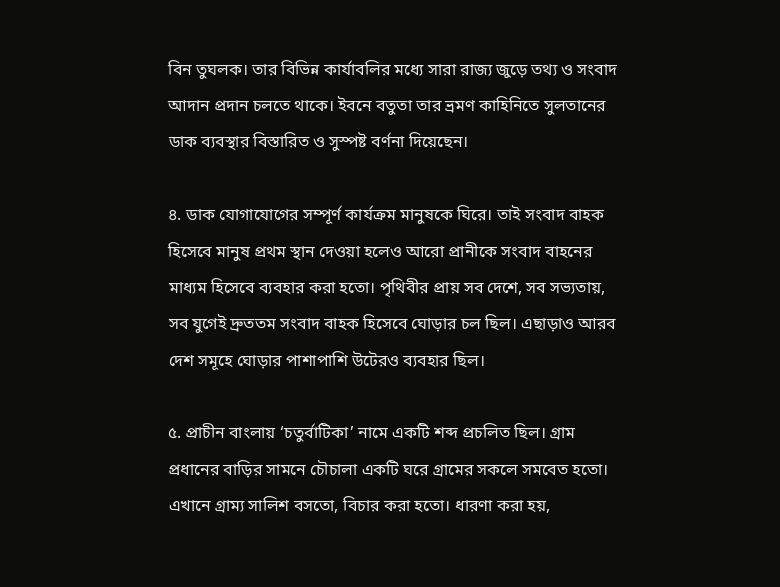বিন তুঘলক। তার বিভিন্ন কার্যাবলির মধ্যে সারা রাজ্য জুড়ে তথ্য ও সংবাদ আদান প্রদান চলতে থাকে। ইবনে বতুতা তার ভ্রমণ কাহিনিতে সুলতানের ডাক ব্যবস্থার বিস্তারিত ও সুস্পষ্ট বর্ণনা দিয়েছেন।

৪. ডাক যোগাযোগের সম্পূর্ণ কার্যক্রম মানুষকে ঘিরে। তাই সংবাদ বাহক হিসেবে মানুষ প্রথম স্থান দেওয়া হলেও আরো প্রানীকে সংবাদ বাহনের মাধ্যম হিসেবে ব্যবহার করা হতো। পৃথিবীর প্রায় সব দেশে, সব সভ্যতায়, সব যুগেই দ্রুততম সংবাদ বাহক হিসেবে ঘোড়ার চল ছিল। এছাড়াও আরব দেশ সমূহে ঘোড়ার পাশাপাশি উটেরও ব্যবহার ছিল।

৫. প্রাচীন বাংলায় ‘চতুর্বাটিকা’ নামে একটি শব্দ প্রচলিত ছিল। গ্রাম প্রধানের বাড়ির সামনে চৌচালা একটি ঘরে গ্রামের সকলে সমবেত হতো। এখানে গ্রাম্য সালিশ বসতো, বিচার করা হতো। ধারণা করা হয়,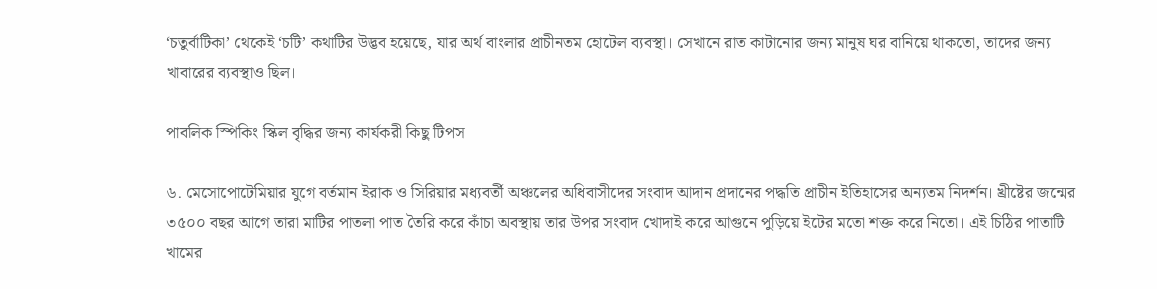‘চতুর্বাটিকা’ থেকেই ‘চটি’ কথাটির উদ্ভব হয়েছে, যার অর্থ বাংলার প্রাচীনতম হোটেল ব্যবস্থা। সেখানে রাত কাটানোর জন্য মানুষ ঘর বানিয়ে থাকতো, তাদের জন্য খাবারের ব্যবস্থাও ছিল।

পাবলিক স্পিকিং স্কিল বৃদ্ধির জন্য কার্যকরী কিছু টিপস

৬. মেসোপোটেমিয়ার যুগে বর্তমান ইরাক ও সিরিয়ার মধ্যবর্তী অঞ্চলের অধিবাসীদের সংবাদ আদান প্রদানের পদ্ধতি প্রাচীন ইতিহাসের অন্যতম নিদর্শন। খ্রীষ্টের জন্মের ৩৫০০ বছর আগে তারা মাটির পাতলা পাত তৈরি করে কাঁচা অবস্থায় তার উপর সংবাদ খোদাই করে আগুনে পুড়িয়ে ইটের মতো শক্ত করে নিতো। এই চিঠির পাতাটি খামের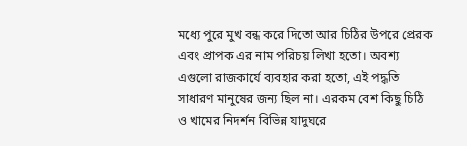মধ্যে পুরে মুখ বন্ধ করে দিতো আর চিঠির উপরে প্রেরক এবং প্রাপক এর নাম পরিচয় লিখা হতো। অবশ্য এগুলো রাজকার্যে ব্যবহার করা হতো, এই পদ্ধতি সাধারণ মানুষের জন্য ছিল না। এরকম বেশ কিছু চিঠি ও খামের নিদর্শন বিভিন্ন যাদুঘরে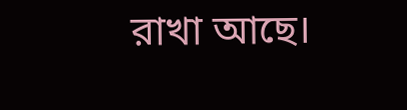রাখা আছে।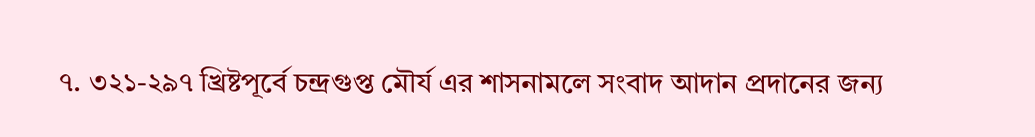৭. ৩২১-২৯৭ খ্রিষ্টপূর্বে চন্দ্রগুপ্ত মৌর্য এর শাসনামলে সংবাদ আদান প্রদানের জন্য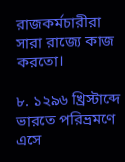রাজকর্মচারীরা সারা রাজ্যে কাজ করতো।

৮. ১২৯৬ খ্রিস্টাব্দে ভারতে পরিভ্রমণে এসে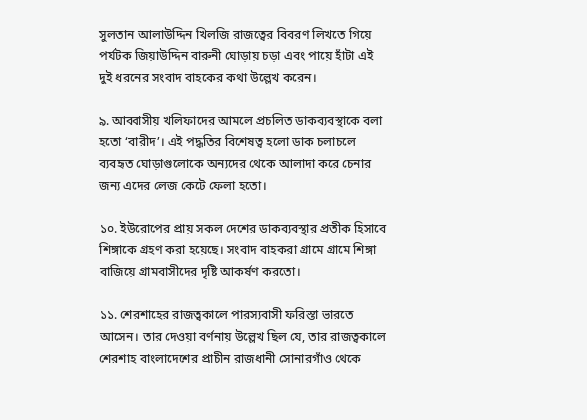সুলতান আলাউদ্দিন খিলজি রাজত্বের বিবরণ লিখতে গিয়ে পর্যটক জিয়াউদ্দিন বারুনী ঘোড়ায় চড়া এবং পায়ে হাঁটা এই দুই ধরনের সংবাদ বাহকের কথা উল্লেখ করেন।

৯. আব্বাসীয় খলিফাদের আমলে প্রচলিত ডাকব্যবস্থাকে বলা হতো ‘বারীদ’। এই পদ্ধতির বিশেষত্ব হলো ডাক চলাচলে ব্যবহৃত ঘোড়াগুলোকে অন্যদের থেকে আলাদা করে চেনার জন্য এদের লেজ কেটে ফেলা হতো।

১০. ইউরোপের প্রায় সকল দেশের ডাকব্যবস্থার প্রতীক হিসাবে শিঙ্গাকে গ্রহণ করা হয়েছে। সংবাদ বাহকরা গ্রামে গ্রামে শিঙ্গা বাজিয়ে গ্রামবাসীদের দৃষ্টি আকর্ষণ করতো।

১১. শেরশাহের রাজত্বকালে পারস্যবাসী ফরিস্তা ভারতে আসেন। তার দেওয়া বর্ণনায় উল্লেখ ছিল যে, তার রাজত্বকালে শেরশাহ বাংলাদেশের প্রাচীন রাজধানী সোনারগাঁও থেকে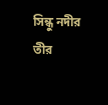সিন্ধু নদীর তীর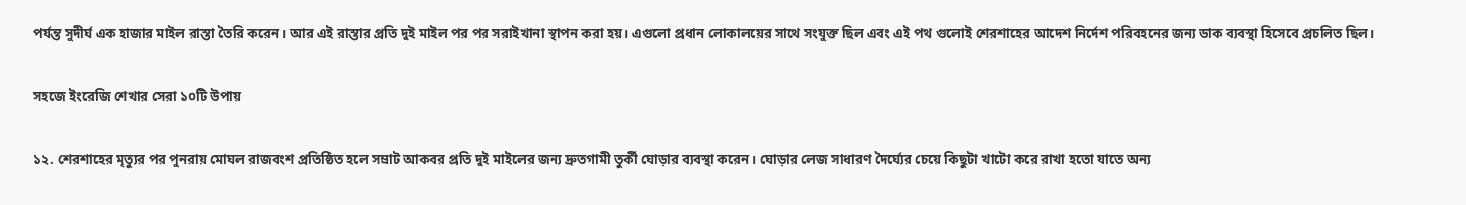পর্যন্ত সুদীর্ঘ এক হাজার মাইল রাস্তা তৈরি করেন। আর এই রাস্তার প্রতি দুই মাইল পর পর সরাইখানা স্থাপন করা হয়। এগুলো প্রধান লোকালয়ের সাথে সংযুক্ত ছিল এবং এই পথ গুলোই শেরশাহের আদেশ নির্দেশ পরিবহনের জন্য ডাক ব্যবস্থা হিসেবে প্রচলিত ছিল।

সহজে ইংরেজি শেখার সেরা ১০টি উপায়

১২. শেরশাহের মৃত্যুর পর পুনরায় মোঘল রাজবংশ প্রতিষ্ঠিত হলে সম্রাট আকবর প্রতি দুই মাইলের জন্য দ্রুতগামী তুর্কী ঘোড়ার ব্যবস্থা করেন। ঘোড়ার লেজ সাধারণ দৈর্ঘ্যের চেয়ে কিছুটা খাটো করে রাখা হতো যাতে অন্য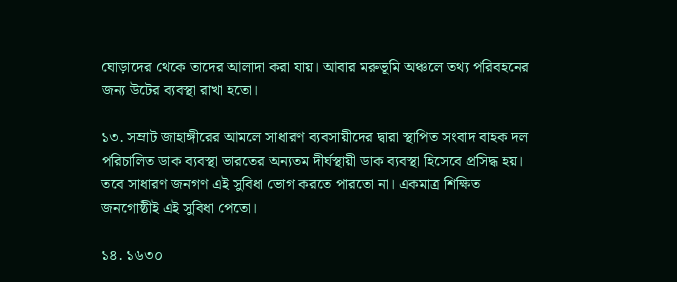ঘোড়াদের থেকে তাদের আলাদা করা যায়। আবার মরুভূমি অঞ্চলে তথ্য পরিবহনের জন্য উটের ব্যবস্থা রাখা হতো।

১৩. সম্রাট জাহাঙ্গীরের আমলে সাধারণ ব্যবসায়ীদের দ্বারা স্থাপিত সংবাদ বাহক দল পরিচালিত ডাক ব্যবস্থা ভারতের অন্যতম দীর্ঘস্থায়ী ডাক ব্যবস্থা হিসেবে প্রসিদ্ধ হয়। তবে সাধারণ জনগণ এই সুবিধা ভোগ করতে পারতো না। একমাত্র শিক্ষিত জনগোষ্ঠীই এই সুবিধা পেতো।

১৪. ১৬৩০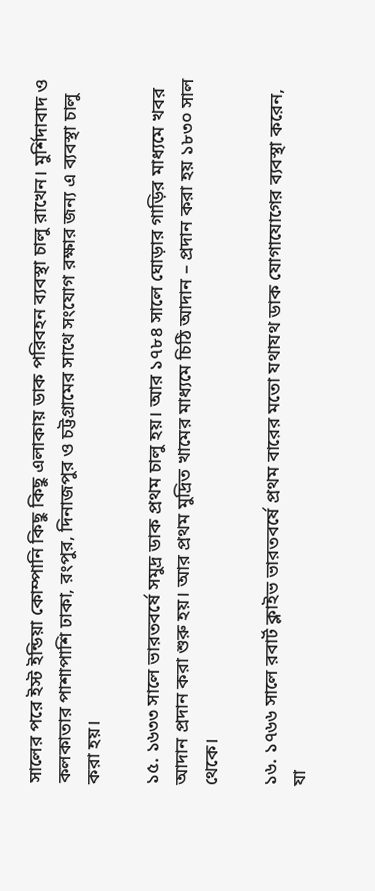সালের পরে ইস্ট ইন্ডিয়া কোম্পানি কিছু কিছু এলাকায় ডাক পরিবহন ব্যবস্থা চালু রাখেন। মুর্শিদাবাদ ও কলকাতার পাশাপাশি ঢাকা, রংপুর, দিনাজপুর ও চট্টগ্রামের সাথে সংযোগ রক্ষার জন্য এ ব্যবস্থা চালু করা হয়।

১৫. ১৬৩৩ সালে ভারতবর্ষে সমুদ্র ডাক প্রথম চালু হয়। আর ১৭৮৪ সালে ঘোড়ার গাড়ির মাধ্যমে খবর আদান প্রদান করা শুরু হয়। আর প্রথম মুদ্রিত খামের মাধ্যমে চিঠি আদান – প্রদান করা হয় ১৮৩০ সাল থেকে।

১৬. ১৭৬৬ সালে রবার্ট ক্লাইভ ভারতবর্ষে প্রথম বারের মতো যথাযথ ডাক যোগাযোগের ব্যবস্থা করেন, যা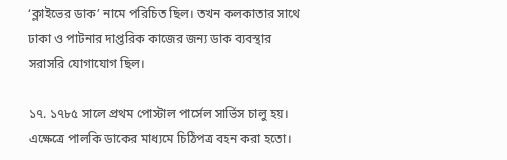‘ক্লাইভের ডাক’ নামে পরিচিত ছিল। তখন কলকাতার সাথে ঢাকা ও পাটনার দাপ্তরিক কাজের জন্য ডাক ব্যবস্থার সরাসরি যোগাযোগ ছিল।

১৭. ১৭৮৫ সালে প্রথম পোস্টাল পার্সেল সার্ভিস চালু হয়। এক্ষেত্রে পালকি ডাকের মাধ্যমে চিঠিপত্র বহন করা হতো।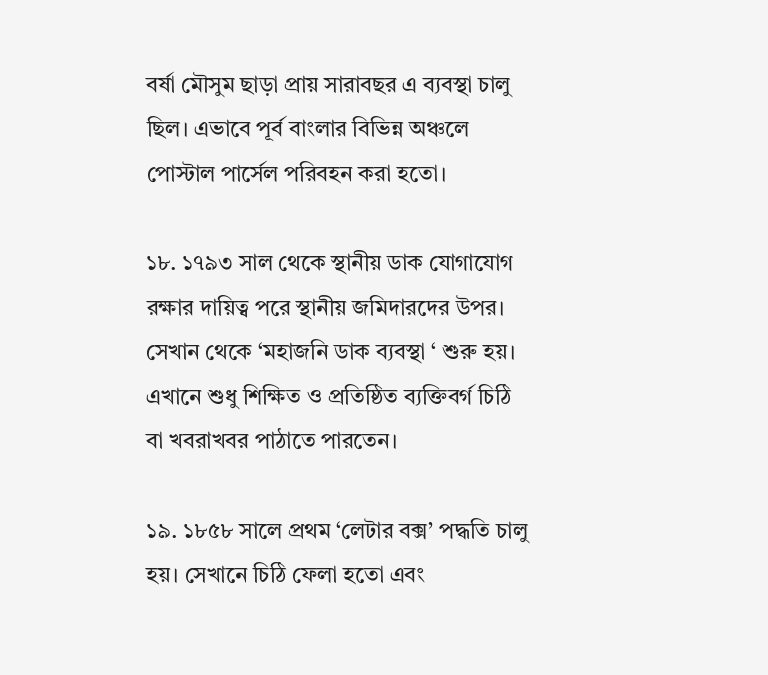বর্ষা মৌসুম ছাড়া প্রায় সারাবছর এ ব্যবস্থা চালু ছিল। এভাবে পূর্ব বাংলার বিভিন্ন অঞ্চলে পোস্টাল পার্সেল পরিবহন করা হতো।

১৮. ১৭৯৩ সাল থেকে স্থানীয় ডাক যোগাযোগ রক্ষার দায়িত্ব পরে স্থানীয় জমিদারদের উপর। সেখান থেকে ‘মহাজনি ডাক ব্যবস্থা ‘ শুরু হয়। এখানে শুধু শিক্ষিত ও প্রতিষ্ঠিত ব্যক্তিবর্গ চিঠি বা খবরাখবর পাঠাতে পারতেন।

১৯. ১৮৫৮ সালে প্রথম ‘লেটার বক্স’ পদ্ধতি চালু হয়। সেখানে চিঠি ফেলা হতো এবং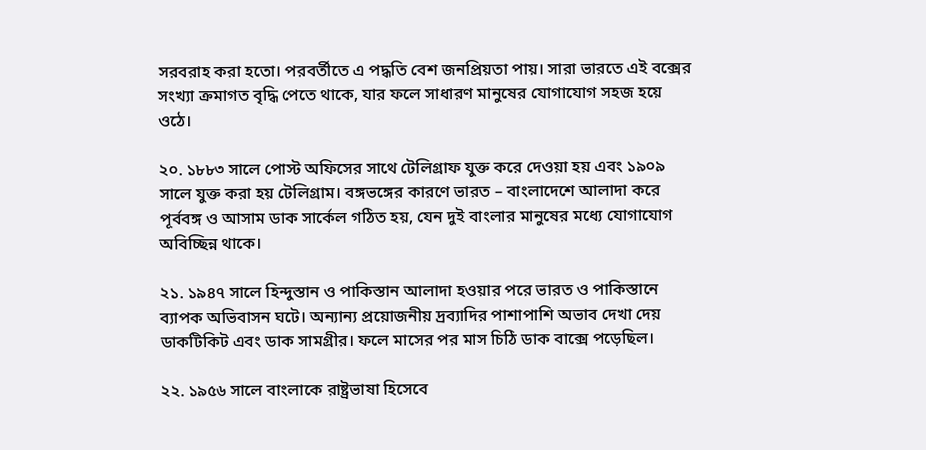সরবরাহ করা হতো। পরবর্তীতে এ পদ্ধতি বেশ জনপ্রিয়তা পায়। সারা ভারতে এই বক্সের সংখ্যা ক্রমাগত বৃদ্ধি পেতে থাকে, যার ফলে সাধারণ মানুষের যোগাযোগ সহজ হয়ে ওঠে।

২০. ১৮৮৩ সালে পোস্ট অফিসের সাথে টেলিগ্রাফ যুক্ত করে দেওয়া হয় এবং ১৯০৯ সালে যুক্ত করা হয় টেলিগ্রাম। বঙ্গভঙ্গের কারণে ভারত – বাংলাদেশে আলাদা করে পূর্ববঙ্গ ও আসাম ডাক সার্কেল গঠিত হয়, যেন দুই বাংলার মানুষের মধ্যে যোগাযোগ অবিচ্ছিন্ন থাকে।

২১. ১৯৪৭ সালে হিন্দুস্তান ও পাকিস্তান আলাদা হওয়ার পরে ভারত ও পাকিস্তানে ব্যাপক অভিবাসন ঘটে। অন্যান্য প্রয়োজনীয় দ্রব্যাদির পাশাপাশি অভাব দেখা দেয় ডাকটিকিট এবং ডাক সামগ্রীর। ফলে মাসের পর মাস চিঠি ডাক বাক্সে পড়েছিল।

২২. ১৯৫৬ সালে বাংলাকে রাষ্ট্রভাষা হিসেবে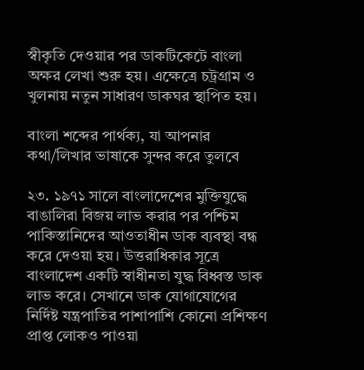স্বীকৃতি দেওয়ার পর ডাকটিকেটে বাংলা অক্ষর লেখা শুরু হয়। এক্ষেত্রে চট্রগ্রাম ও খুলনায় নতুন সাধারণ ডাকঘর স্থাপিত হয়।

বাংলা শব্দের পার্থক্য, যা আপনার কথা/লিখার ভাষাকে সুন্দর করে তুলবে

২৩. ১৯৭১ সালে বাংলাদেশের মুক্তিযুদ্ধে বাঙালিরা বিজয় লাভ করার পর পশ্চিম পাকিস্তানিদের আওতাধীন ডাক ব্যবস্থা বন্ধ করে দেওয়া হয়। উত্তরাধিকার সূত্রে বাংলাদেশ একটি স্বাধীনতা যুদ্ধ বিধ্বস্ত ডাক লাভ করে। সেখানে ডাক যোগাযোগের নির্দিষ্ট যন্ত্রপাতির পাশাপাশি কোনো প্রশিক্ষণ প্রাপ্ত লোকও পাওয়া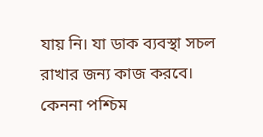যায় নি। যা ডাক ব্যবস্থা সচল রাখার জন্য কাজ করবে। কেননা পশ্চিম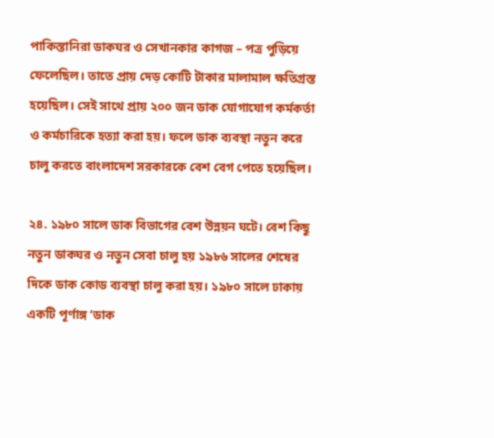পাকিস্তানিরা ডাকঘর ও সেখানকার কাগজ – পত্র পুড়িয়ে ফেলেছিল। তাতে প্রায় দেড় কোটি টাকার মালামাল ক্ষতিগ্রস্ত হয়েছিল। সেই সাথে প্রায় ২০০ জন ডাক যোগাযোগ কর্মকর্তা ও কর্মচারিকে হত্যা করা হয়। ফলে ডাক ব্যবস্থা নতুন করে চালু করতে বাংলাদেশ সরকারকে বেশ বেগ পেতে হয়েছিল।

২৪. ১৯৮০ সালে ডাক বিভাগের বেশ উন্নয়ন ঘটে। বেশ কিছু নতুন ডাকঘর ও নতুন সেবা চালু হয় ১৯৮৬ সালের শেষের দিকে ডাক কোড ব্যবস্থা চালু করা হয়। ১৯৮০ সালে ঢাকায় একটি পূর্ণাঙ্গ ‘ডাক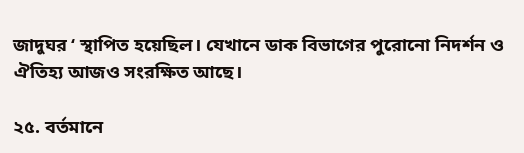জাদুঘর ‘ স্থাপিত হয়েছিল। যেখানে ডাক বিভাগের পুরোনো নিদর্শন ও ঐতিহ্য আজও সংরক্ষিত আছে।

২৫. বর্তমানে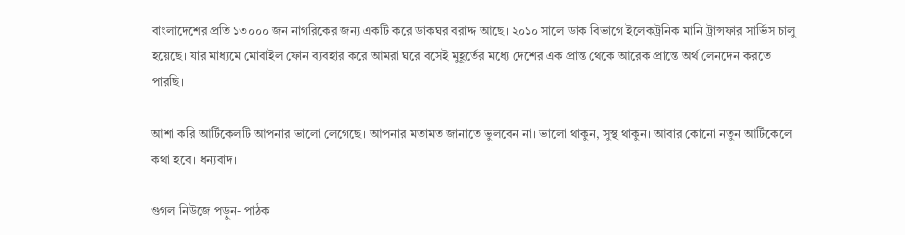বাংলাদেশের প্রতি ১৩০০০ জন নাগরিকের জন্য একটি করে ডাকঘর বরাদ্দ আছে। ২০১০ সালে ডাক বিভাগে ইলেকট্রনিক মানি ট্রান্সফার সার্ভিস চালু হয়েছে। যার মাধ্যমে মোবাইল ফোন ব্যবহার করে আমরা ঘরে বসেই মুহূর্তের মধ্যে দেশের এক প্রান্ত থেকে আরেক প্রান্তে অর্থ লেনদেন করতে পারছি।

আশা করি আর্টিকেলটি আপনার ভালো লেগেছে। আপনার মতামত জানাতে ভুলবেন না। ভালো থাকুন, সুস্থ থাকুন। আবার কোনো নতুন আর্টিকেলে কথা হবে। ধন্যবাদ।

গুগল নিউজে পড়ুন- পাঠক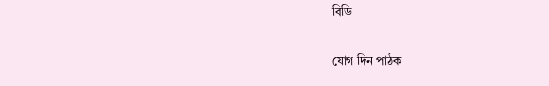বিডি

যোগ দিন পাঠক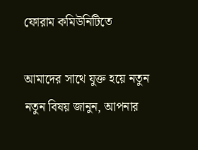ফোরাম কমিউনিটিতে

আমাদের সাথে যুক্ত হয়ে নতুন নতুন বিষয় জানুন, আপনার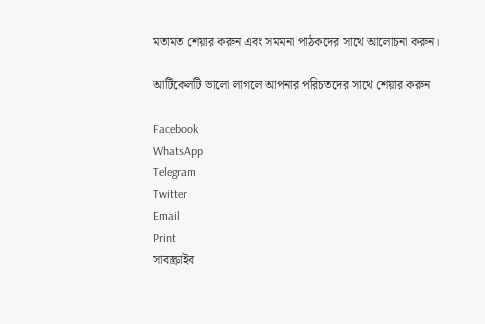মতামত শেয়ার করুন এবং সমমনা পাঠকদের সাথে আলোচনা করুন।

আর্টিকেলটি ভালো লাগলে আপনার পরিচতদের সাথে শেয়ার করুন

Facebook
WhatsApp
Telegram
Twitter
Email
Print
সাবস্ক্রাইব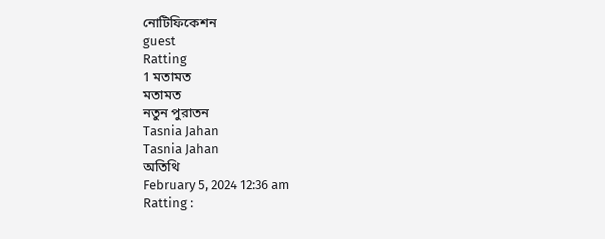নোটিফিকেশন
guest
Ratting
1 মতামত
মতামত
নতুন পুরাতন
Tasnia Jahan
Tasnia Jahan
অতিথি
February 5, 2024 12:36 am
Ratting :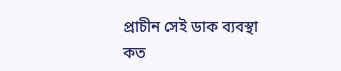প্রাচীন সেই ডাক ব্যবস্থা কত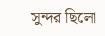সুন্দর ছিলো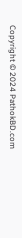Copyright © 2024 PathokBD.com